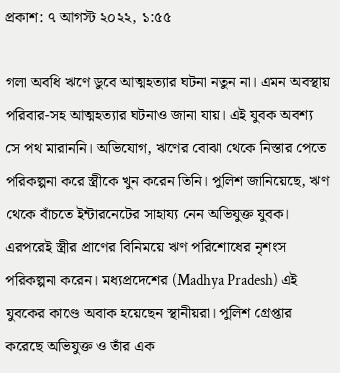প্রকাশ: ৭ আগস্ট ২০২২, ১:৫৫

গলা অবধি ঋণে ডুবে আত্মহত্যার ঘটনা নতুন না। এমন অবস্থায় পরিবার-সহ আত্মহত্যার ঘটনাও জানা যায়। এই যুবক অবশ্য সে পথ মারাননি। অভিযোগ, ঋণের বোঝা থেকে নিস্তার পেতে পরিকল্পনা করে স্ত্রীকে খুন করেন তিনি। পুলিশ জানিয়েছে, ঋণ থেকে বাঁচতে ইন্টারনেটের সাহায্য নেন অভিযুক্ত যুবক। এরপরেই স্ত্রীর প্রাণের বিনিময়ে ঋণ পরিশোধের নৃশংস পরিকল্পনা করেন। মধ্যপ্রদেশের (Madhya Pradesh) এই যুবকের কাণ্ডে অবাক হয়েছেন স্থানীয়রা। পুলিশ গ্রেপ্তার করেছে অভিযুক্ত ও তাঁর এক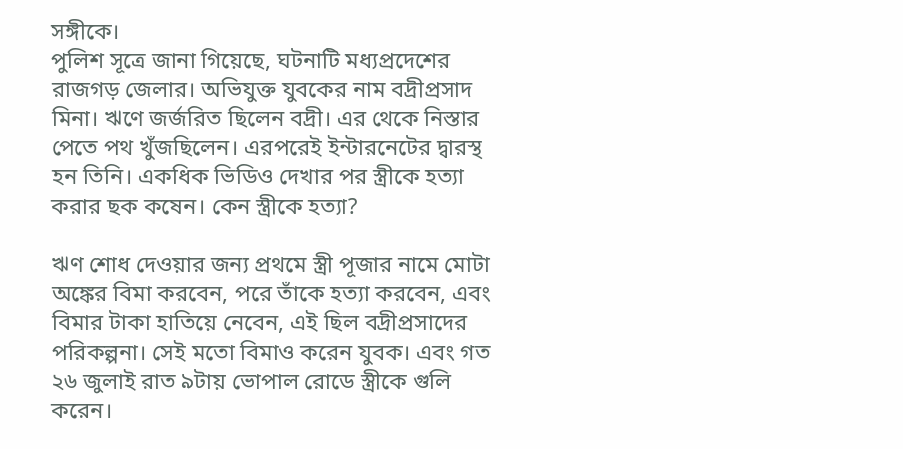সঙ্গীকে।
পুলিশ সূত্রে জানা গিয়েছে, ঘটনাটি মধ্যপ্রদেশের রাজগড় জেলার। অভিযুক্ত যুবকের নাম বদ্রীপ্রসাদ মিনা। ঋণে জর্জরিত ছিলেন বদ্রী। এর থেকে নিস্তার পেতে পথ খুঁজছিলেন। এরপরেই ইন্টারনেটের দ্বারস্থ হন তিনি। একধিক ভিডিও দেখার পর স্ত্রীকে হত্যা করার ছক কষেন। কেন স্ত্রীকে হত্যা?

ঋণ শোধ দেওয়ার জন্য প্রথমে স্ত্রী পূজার নামে মোটা অঙ্কের বিমা করবেন, পরে তাঁকে হত্যা করবেন, এবং বিমার টাকা হাতিয়ে নেবেন, এই ছিল বদ্রীপ্রসাদের পরিকল্পনা। সেই মতো বিমাও করেন যুবক। এবং গত ২৬ জুলাই রাত ৯টায় ভোপাল রোডে স্ত্রীকে গুলি করেন।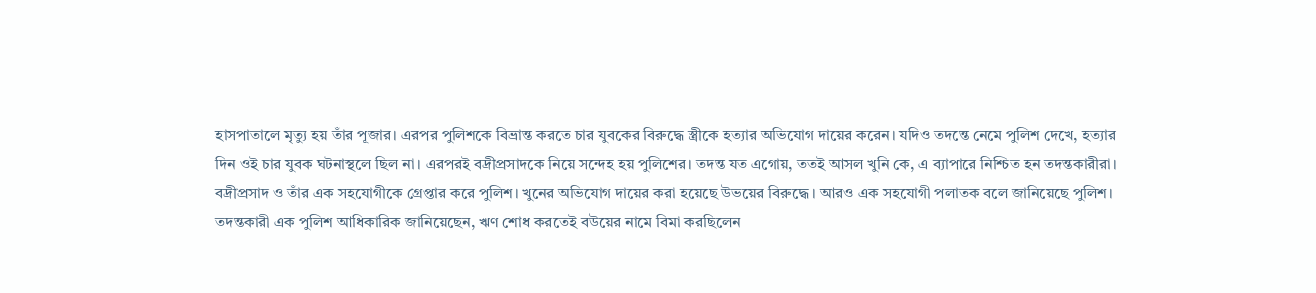হাসপাতালে মৃত্যু হয় তাঁর পূজার। এরপর পুলিশকে বিভ্রান্ত করতে চার যুবকের বিরুদ্ধে স্ত্রীকে হত্যার অভিযোগ দায়ের করেন। যদিও তদন্তে নেমে পুলিশ দেখে, হত্যার দিন ওই চার যুবক ঘটনাস্থলে ছিল না। এরপরই বদ্রীপ্রসাদকে নিয়ে সন্দেহ হয় পুলিশের। তদন্ত যত এগোয়, ততই আসল খুনি কে, এ ব্যাপারে নিশ্চিত হন তদন্তকারীরা। বদ্রীপ্রসাদ ও তাঁর এক সহযোগীকে গ্রেপ্তার করে পুলিশ। খুনের অভিযোগ দায়ের করা হয়েছে উভয়ের বিরুদ্ধে। আরও এক সহযোগী পলাতক বলে জানিয়েছে পুলিশ।
তদন্তকারী এক পুলিশ আধিকারিক জানিয়েছেন, ঋণ শোধ করতেই বউয়ের নামে বিমা করছিলেন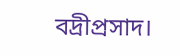বদ্রীপ্রসাদ।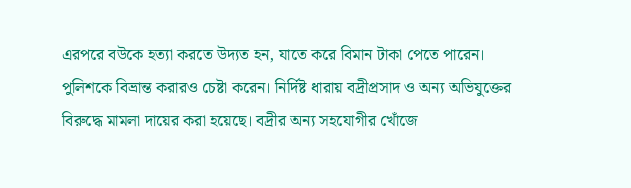এরপরে বউকে হত্যা করতে উদ্যত হন, যাতে করে বিমান টাকা পেতে পারেন। পুলিশকে বিভ্রান্ত করারও চেষ্টা করেন। নির্দিষ্ট ধারায় বদ্রীপ্রসাদ ও অন্য অভিযুক্তের বিরুদ্ধে মামলা দায়ের করা হয়েছে। বদ্রীর অন্য সহযোগীর খোঁজে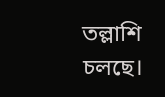তল্লাশি চলছে।